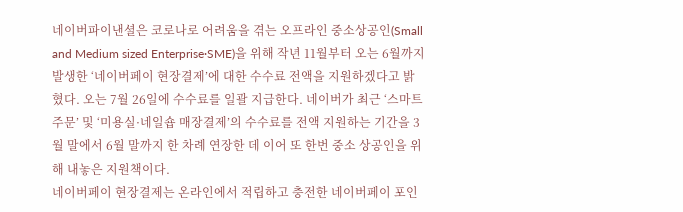네이버파이낸셜은 코로나로 어려움을 겪는 오프라인 중소상공인(Small and Medium sized Enterprise·SME)을 위해 작년 11월부터 오는 6월까지 발생한 ‘네이버페이 현장결제’에 대한 수수료 전액을 지원하겠다고 밝혔다. 오는 7월 26일에 수수료를 일괄 지급한다. 네이버가 최근 ‘스마트주문’ 및 ‘미용실·네일숍 매장결제’의 수수료를 전액 지원하는 기간을 3월 말에서 6월 말까지 한 차례 연장한 데 이어 또 한번 중소 상공인을 위해 내놓은 지원책이다.
네이버페이 현장결제는 온라인에서 적립하고 충전한 네이버페이 포인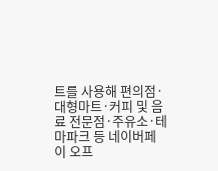트를 사용해 편의점·대형마트·커피 및 음료 전문점·주유소·테마파크 등 네이버페이 오프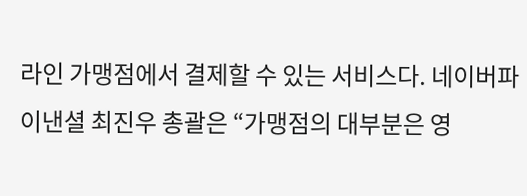라인 가맹점에서 결제할 수 있는 서비스다. 네이버파이낸셜 최진우 총괄은 “가맹점의 대부분은 영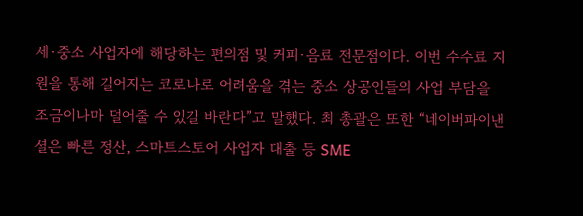세·중소 사업자에 해당하는 편의점 및 커피·음료 전문점이다. 이번 수수료 지원을 통해 길어지는 코로나로 어려움을 겪는 중소 상공인들의 사업 부담을 조금이나마 덜어줄 수 있길 바란다”고 말했다. 최 총괄은 또한 “네이버파이낸셜은 빠른 정산, 스마트스토어 사업자 대출 등 SME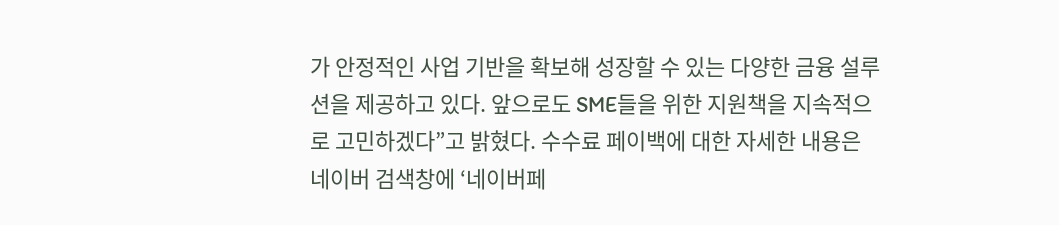가 안정적인 사업 기반을 확보해 성장할 수 있는 다양한 금융 설루션을 제공하고 있다. 앞으로도 SME들을 위한 지원책을 지속적으로 고민하겠다”고 밝혔다. 수수료 페이백에 대한 자세한 내용은 네이버 검색창에 ‘네이버페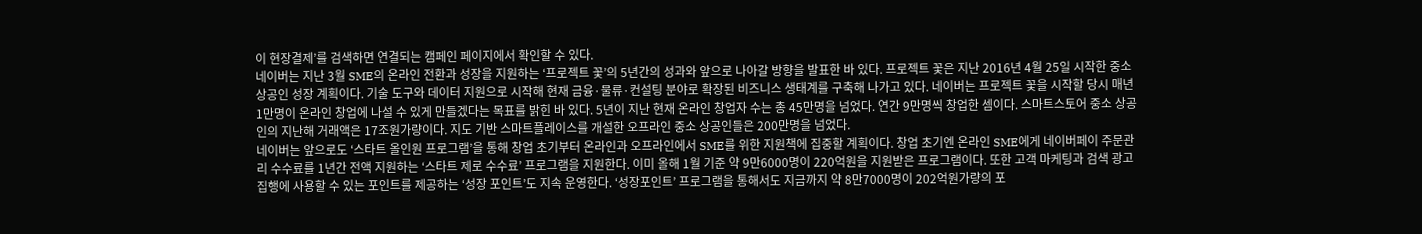이 현장결제’를 검색하면 연결되는 캠페인 페이지에서 확인할 수 있다.
네이버는 지난 3월 SME의 온라인 전환과 성장을 지원하는 ‘프로젝트 꽃’의 5년간의 성과와 앞으로 나아갈 방향을 발표한 바 있다. 프로젝트 꽃은 지난 2016년 4월 25일 시작한 중소 상공인 성장 계획이다. 기술 도구와 데이터 지원으로 시작해 현재 금융·물류·컨설팅 분야로 확장된 비즈니스 생태계를 구축해 나가고 있다. 네이버는 프로젝트 꽃을 시작할 당시 매년 1만명이 온라인 창업에 나설 수 있게 만들겠다는 목표를 밝힌 바 있다. 5년이 지난 현재 온라인 창업자 수는 총 45만명을 넘었다. 연간 9만명씩 창업한 셈이다. 스마트스토어 중소 상공인의 지난해 거래액은 17조원가량이다. 지도 기반 스마트플레이스를 개설한 오프라인 중소 상공인들은 200만명을 넘었다.
네이버는 앞으로도 ‘스타트 올인원 프로그램’을 통해 창업 초기부터 온라인과 오프라인에서 SME를 위한 지원책에 집중할 계획이다. 창업 초기엔 온라인 SME에게 네이버페이 주문관리 수수료를 1년간 전액 지원하는 ‘스타트 제로 수수료’ 프로그램을 지원한다. 이미 올해 1월 기준 약 9만6000명이 220억원을 지원받은 프로그램이다. 또한 고객 마케팅과 검색 광고 집행에 사용할 수 있는 포인트를 제공하는 ‘성장 포인트’도 지속 운영한다. ‘성장포인트’ 프로그램을 통해서도 지금까지 약 8만7000명이 202억원가량의 포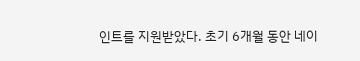인트를 지원받았다. 초기 6개월 동안 네이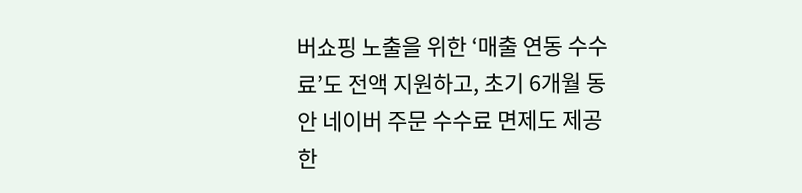버쇼핑 노출을 위한 ‘매출 연동 수수료’도 전액 지원하고, 초기 6개월 동안 네이버 주문 수수료 면제도 제공한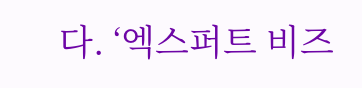다. ‘엑스퍼트 비즈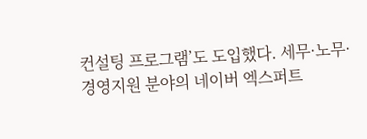컨설팅 프로그램’도 도입했다. 세무·노무·경영지원 분야의 네이버 엑스퍼트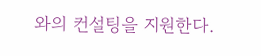와의 컨설팅을 지원한다.